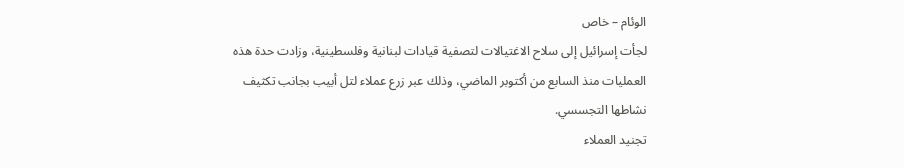الوئام – خاص
لجأت إسرائيل إلى سلاح الاغتيالات لتصفية قيادات لبنانية وفلسطينية، وزادت حدة هذه العمليات منذ السابع من أكتوبر الماضي، وذلك عبر زرع عملاء لتل أبيب بجانب تكثيف نشاطها التجسسي.
تجنيد العملاء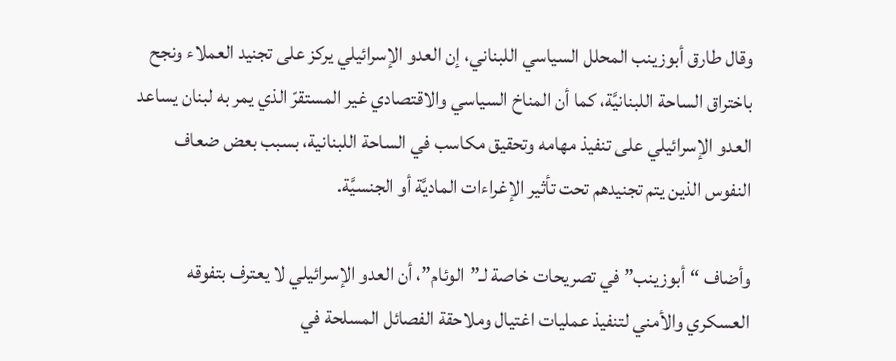وقال طارق أبوزينب المحلل السياسي اللبناني، إن العدو الإسرائيلي يركز على تجنيد العملاء ونجح باختراق الساحة اللبنانيَّة، كما أن المناخ السياسي والاقتصادي غير المستقرّ الذي يمر به لبنان يساعد العدو الإسرائيلي على تنفيذ مهامه وتحقيق مكاسب في الساحة اللبنانية، بسبب بعض ضعاف النفوس الذين يتم تجنيدهم تحت تأثير الإغراءات الماديَّة أو الجنسيَّة.

وأضاف “أبوزينب” في تصريحات خاصة لـ”الوئام”، أن العدو الإسرائيلي لا يعترف بتفوقه العسكري والأمني لتنفيذ عمليات اغتيال وملاحقة الفصائل المسلحة في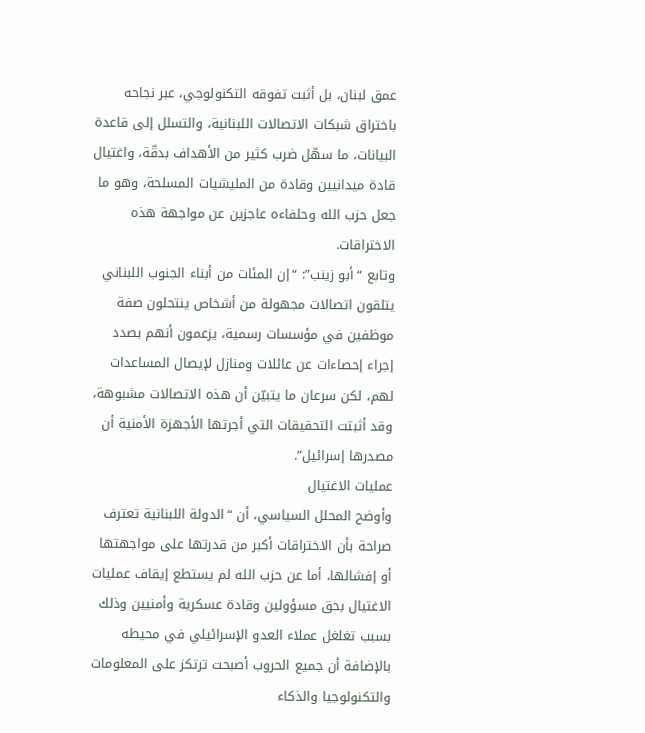عمق لبنان، بل أثبت تفوقه التكنولوجي، عبر نجاحه باختراق شبكات الاتصالات اللبنانية، والتسلل إلى قاعدة البيانات، ما سهّل ضرب كثير من الأهداف بدقّة، واغتيال قادة ميدانيين وقادة من المليشيات المسلحة، وهو ما جعل حزب الله وحلفاءه عاجزين عن مواجهة هذه الاختراقات.
وتابع “أبو زينب”: “إن المئات من أبناء الجنوب اللبناني يتلقون اتصالات مجهولة من أشخاص ينتحلون صفة موظفين في مؤسسات رسمية، يزعمون أنهم بصدد إجراء إحصاءات عن عائلات ومنازل لإيصال المساعدات لهم، لكن سرعان ما يتبيّن أن هذه الاتصالات مشبوهة، وقد أثبتت التحقيقات التي أجرتها الأجهزة الأمنية أن مصدرها إسرائيل”.
عمليات الاغتيال
وأوضح المحلل السياسي، أن “الدولة اللبنانية تعترف صراحة بأن الاختراقات أكبر من قدرتها على مواجهتها أو إفشالها، أما عن حزب الله لم يستطع إيقاف عمليات الاغتيال بحق مسؤولين وقادة عسكرية وأمنيين وذلك بسبب تغلغل عملاء العدو الإسرائيلي في محيطه بالإضافة أن جميع الحروب أصبحت ترتكز على المعلومات والتكنولوجيا والذكاء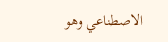الاصطناعي وهو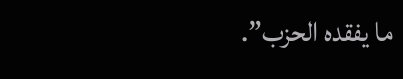ما يفقده الحزب”.